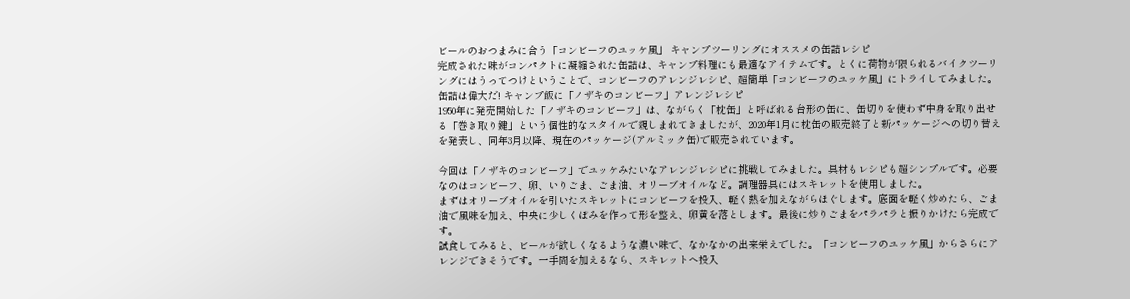ビールのおつまみに合う「コンビーフのユッケ風」 キャンプツーリングにオススメの缶詰レシピ
完成された味がコンパクトに凝縮された缶詰は、キャンプ料理にも最適なアイテムです。とくに荷物が限られるバイクツーリングにはうってつけということで、コンビーフのアレンジレシピ、超簡単「コンビーフのユッケ風」にトライしてみました。
缶詰は偉大だ! キャンプ飯に「ノザキのコンビーフ」アレンジレシピ
1950年に発売開始した「ノザキのコンビーフ」は、ながらく「枕缶」と呼ばれる台形の缶に、缶切りを使わず中身を取り出せる「巻き取り鍵」という個性的なスタイルで親しまれてきましたが、2020年1月に枕缶の販売終了と新パッケージへの切り替えを発表し、同年3月以降、現在のパッケージ(アルミック缶)で販売されています。

今回は「ノザキのコンビーフ」でユッケみたいなアレンジレシピに挑戦してみました。具材もレシピも超シンプルです。必要なのはコンビーフ、卵、いりごま、ごま油、オリーブオイルなど。調理器具にはスキレットを使用しました。
まずはオリーブオイルを引いたスキレットにコンビーフを投入、軽く熱を加えながらほぐします。底面を軽く炒めたら、ごま油で風味を加え、中央に少しくぼみを作って形を整え、卵黄を落とします。最後に炒りごまをパラパラと振りかけたら完成です。
試食してみると、ビールが欲しくなるような濃い味で、なかなかの出来栄えでした。「コンビーフのユッケ風」からさらにアレンジできそうです。一手間を加えるなら、スキレットへ投入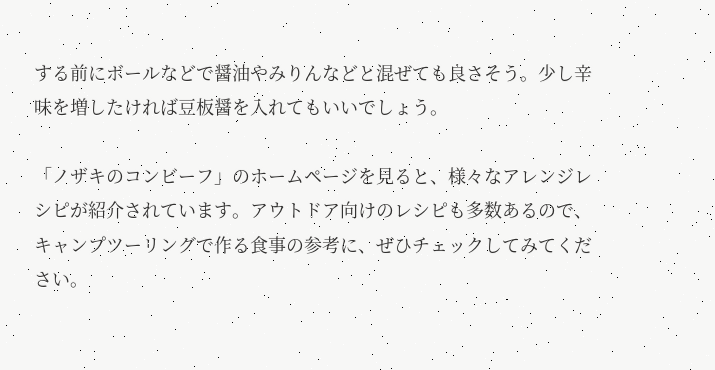する前にボールなどで醤油やみりんなどと混ぜても良さそう。少し辛味を増したければ豆板醤を入れてもいいでしょう。

「ノザキのコンビーフ」のホームページを見ると、様々なアレンジレシピが紹介されています。アウトドア向けのレシピも多数あるので、キャンプツーリングで作る食事の参考に、ぜひチェックしてみてください。